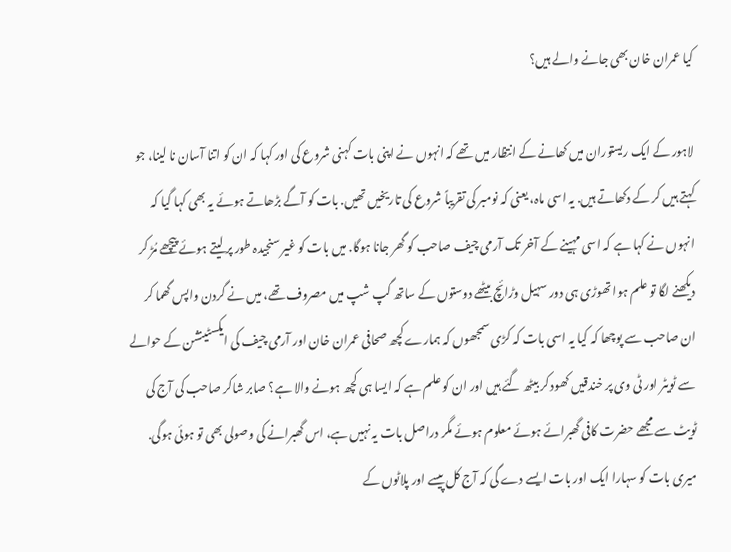کیا عمران خان بھی جانے والے ہیں؟

لاہور کے ایک ریستوران میں کھانے کے انتظار میں تھے کہ انہوں نے اپنی بات کہنی شروع کی اور کہا کہ ان کو اتنا آسان نا لینا، جو کہتے ہیں کر کے دکھاتے ہیں. یہ اسی ماہ، یعنی کہ نومبر کی تقریباً شروع کی تاریخیں تھیں. بات کو آگے بڑھاتے ہوئے یہ بھی کہا گیا کہ انہوں نے کہا ہے کہ اسی مہینے کے آخر تک آرمی چیف صاحب کو گھر جانا ہوگا. میں بات کو غیر سنجیدہ طور پر لیتے ہوئے پیچھے مُڑ کر دیکھنے لگا تو علم ہوا تھوڑی ہی دور سہیل وڑائچ بیٹھے دوستوں کے ساتھ گپ شپ میں مصروف تھے، میں نے گردن واپس گھما کر ان صاحب سے پوچھا کہ کیا یہ اسی بات کہ کڑی سمجھوں کہ ہمارے کچھ صحافی عمران خان اور آرمی چیف کی ایکسٹینشن کے حوالے سے ٹویٹر اور ٹی وی پر خندقیں کھود کر بیٹھ گئے ہیں اور ان کو علم ہے کہ ایسا ہی کچھ ہونے والا ہے؟ صابر شاکر صاحب کی آج کی ٹویٹ سے مجھے حضرت کافی گھبرائے ہوئے معلوم ہوئے مگر دراصل بات یہ نہیں ہے، اس گھبرانے کی وصولی بھی تو ہوئی ہوگی. میری بات کو سہارا ایک اور بات ایسے دے گی کہ آج کل پیسے اور پلاٹوں کے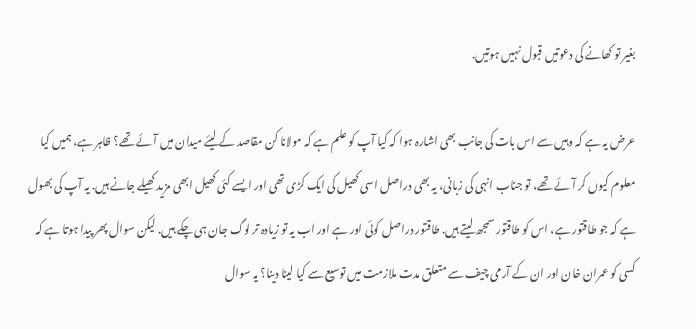بغیر تو کھانے کی دعوتیں قبول نہیں ہوتیں.

عرض یہ ہے کہ وہیں سے اس بات کی جانب بھی اشارہ ہوا کہ کیا آپ کو علم ہے کہ مولانا کن مقاصد کے لیئے میدان میں آئے تھے؟ ظاہر ہے، ہمیں کیا معلوم کیوں کر آئے تھے، تو جناب انہی کی زبانی، یہ بھی دراصل اسی کھیل کی ایک کڑی تھی اور ایسے کئی کھیل ابھی مزید کھیلے جانے ہیں. یہ آپ کی بھول ہے کہ جو طاقتور ہے، اس کو طاقتور سمجھ لیتے ہیں. طاقتور دراصل کوئی اور ہے اور اب یہ تو زیادہ تر لوگ جان ہی چکے ہیں. لیکن سوال پھر پیدا ہوتا ہے کہ کسی کو عمران خان اور ان کے آرمی چیف سے متعلق مدت ملازمت میں توسیع سے کیا لینا دینا؟ یہ سوال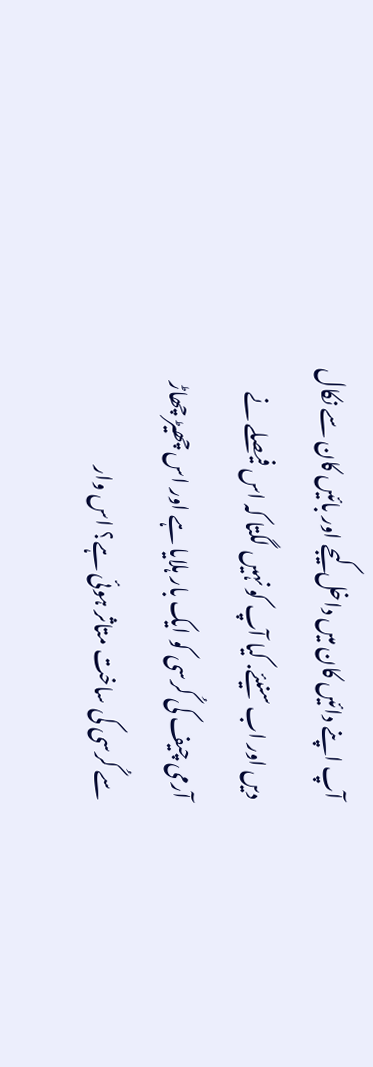آپ اپنے دائیں کان میں داخل کیجے اور بائیں کان سے نکال دیں اور اب سنیئے. کیا آپ کو نہیں لگتا کہ اس فیصلے نے آرمی چیف کی کُرسی کو ایک بار ہلایا ہے اور اس چھیڑ چھاڑ سے کُرسی کی ساخت متاثر ہوئی ہے؟ اس وار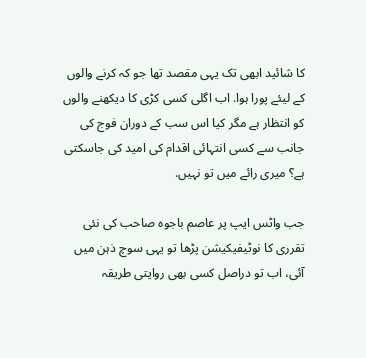کا شائید ابھی تک یہی مقصد تھا جو کہ کرنے والوں کے لیئے پورا ہوا. اب اگلی کسی کڑی کا دیکھنے والوں کو انتظار ہے مگر کیا اس سب کے دوران فوج کی جانب سے کسی انتہائی اقدام کی امید کی جاسکتی ہے؟ میری رائے میں تو نہیں.

جب واٹس ایپ پر عاصم باجوہ صاحب کی نئی تقرری کا نوٹیفیکیشن پڑھا تو یہی سوچ ذہن میں آئی، اب تو دراصل کسی بھی روایتی طریقہ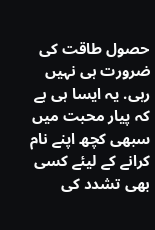حصول طاقت کی ضرورت ہی نہیں رہی. یہ ایسا ہی ہے کہ پیار محبت میں سبھی کچھ اپنے نام کرانے کے لیئے کسی بھی تشدد کی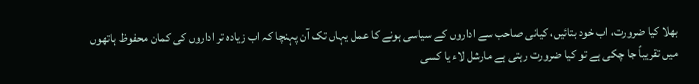بھلا کیا ضرورت، اب خود بتائیں، کیانی صاحب سے اداروں کے سیاسی ہونے کا عمل یہاں تک آن پہنچا کہ اب زیادہ تر اداروں کی کمان محفوظ ہاتھوں میں تقریباً جا چکی ہے تو کیا ضرورت رہتی ہے مارشل لاء یا کسی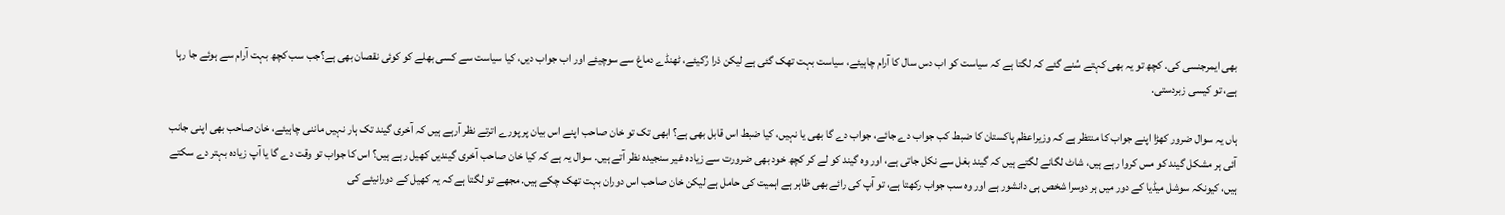بھی ایمرجنسی کی. کچھ تو یہ بھی کہتے سُنے گئے کہ لگتا ہے کہ سیاست کو اب دس سال کا آرام چاہیئے، سیاست بہت تھک گئی ہے لیکن ذرا رُکیئے، ٹھنڈے دماغ سے سوچیئے اور اب جواب دیں، کیا سیاست سے کسی بھلے کو کوئی نقصان بھی ہے؟جب سب کچھ بہت آرام سے ہوئے جا رہا ہے، تو کیسی زبردستی.

ہاں یہ سوال ضرور کھڑا اپنے جواب کا منتظر ہے کہ وزیراعظم پاکستان کا ضبط کب جواب دے جائے، جواب دے گا بھی یا نہیں، کیا ضبط اس قابل بھی ہے؟ ابھی تک تو خان صاحب اپنے اس بیان پر پورے اترتے نظر آرہے ہیں کہ آخری گیند تک ہار نہیں ماننی چاہیئے، خان صاحب بھی اپنی جانب آئی ہر مشکل گیند کو مس کروا رہے ہیں، شاٹ لگانے لگتے ہیں کہ گیند بغل سے نکل جاتی ہے، اور وہ گیند کو لے کر کچھ خود بھی ضرورت سے زیادہ غیر سنجیدہ نظر آتے ہیں. سوال یہ ہے کہ کیا خان صاحب آخری گیندیں کھیل رہے ہیں؟ اس کا جواب تو وقت دے گا یا آپ زیادہ بہتر دے سکتے ہیں، کیونکہ سوشل میڈیا کے دور میں ہر دوسرا شخص ہی دانشور ہے اور وہ سب جواب رکھتا ہے، تو آپ کی رائے بھی ظاہر ہے اہمیت کی حامل ہے لیکن خان صاحب اس دوران بہت تھک چکے ہیں. مجھے تو لگتا ہے کہ یہ کھیل کے دورانیئے کی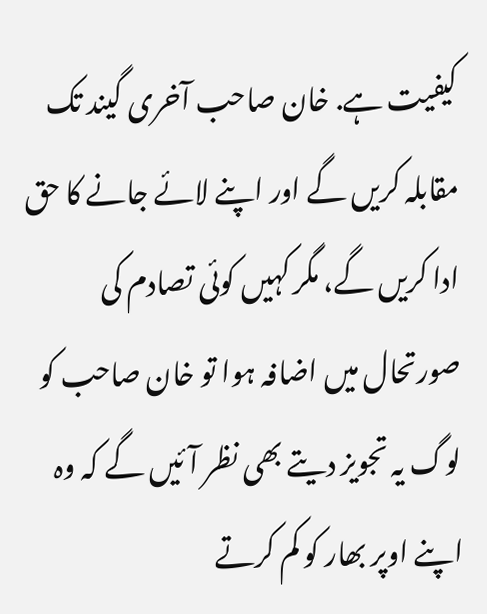کیفیت ہے. خان صاحب آخری گیند تک مقابلہ کریں گے اور اپنے لائے جانے کا حق ادا کریں گے، مگر کہیں کوئی تصادم کی صورتحال میں اضافہ ہوا تو خان صاحب کو لوگ یہ تجویز دیتے بھی نظر آئیں گے کہ وہ اپنے اوپر بھار کو کم کرتے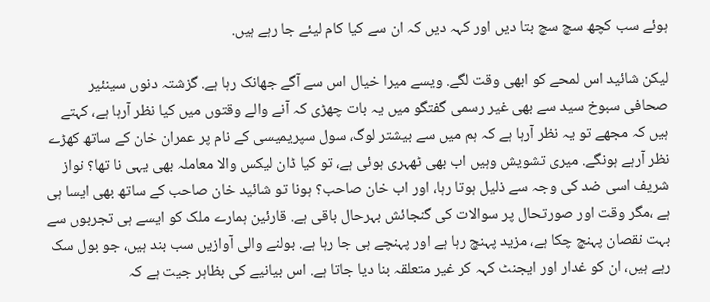ہوئے سب کچھ سچ سچ بتا دیں اور کہہ دیں کہ ان سے کیا کام لیئے جا رہے ہیں.

لیکن شائید اس لمحے کو ابھی وقت لگے. ویسے میرا خیال اس سے آگے جھانک رہا ہے. گزشتہ دنوں سینئیر صحافی سبوخ سید سے بھی غیر رسمی گفتگو میں یہ بات چھڑی کہ آنے والے وقتوں میں کیا نظر آرہا ہے، کہتے ہیں کہ مجھے تو یہ نظر آرہا ہے کہ ہم میں سے بیشتر لوگ، سول سپریمیسی کے نام پر عمران خان کے ساتھ کھڑے نظر آرہے ہونگے. میری تشویش وہیں اب بھی ٹھہری ہوئی ہے، تو کیا ڈان لیکس والا معاملہ بھی یہی نا تھا؟ نواز شریف اسی ضد کی وجہ سے ذلیل ہوتا رہا، اور اب خان صاحب؟ ہونا تو شائید خان صاحب کے ساتھ بھی ایسا ہی ہے ،مگر وقت اور صورتحال پر سوالات کی گنجائش بہرحال باقی ہے. قارئین ہمارے ملک کو ایسے ہی تجربوں سے بہت نقصان پہنچ چکا ہے، مزید پہنچ رہا ہے اور پہنچے ہی جا رہا ہے. بولنے والی آوازیں سب بند ہیں، جو بول سک رہے ہیں، ان کو غدار اور ایجنٹ کہہ کر غیر متعلقہ بنا دیا جاتا ہے. اس بیانیے کی بظاہر جیت ہے کہ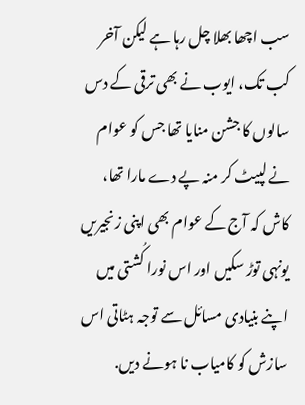سب اچھا بھلا چل رہا ہے لیکن آخر کب تک، ایوب نے بھی ترقی کے دس سالوں کا جشن منایا تھا جس کو عوام نے لپیٹ کر منہ پے دے مارا تھا، کاش کہ آج کے عوام بھی اپنی زنجیریں یونہی توڑ سکیں اور اس نورا کُشتی میں اپنے بنیادی مسائل سے توجہ ہٹاتی اس سازش کو کامیاب نا ہونے دیں.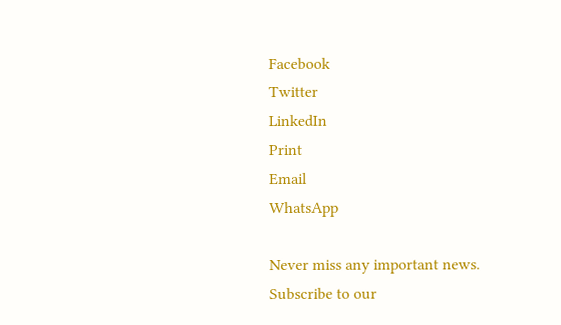Facebook
Twitter
LinkedIn
Print
Email
WhatsApp

Never miss any important news. Subscribe to our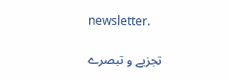newsletter.

تجزیے و تبصرے